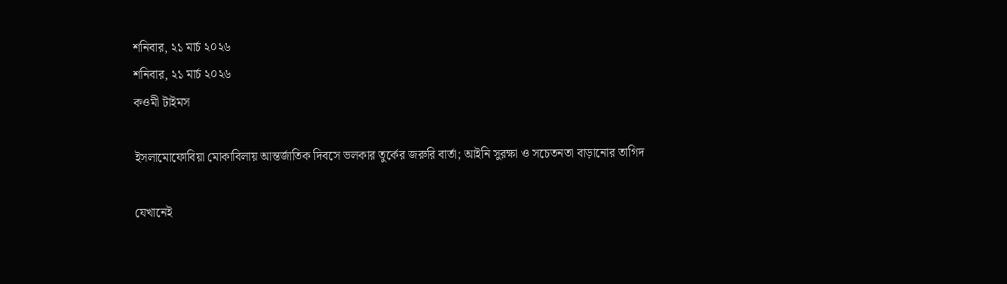শনিবার, ২১ মার্চ ২০২৬
শনিবার, ২১ মার্চ ২০২৬
কওমী টাইমস

ইসলামোফোবিয়া মোকাবিলায় আন্তর্জাতিক দিবসে ভলকার তুর্কের জরুরি বার্তা; আইনি সুরক্ষা ও সচেতনতা বাড়ানোর তাগিদ

যেখানেই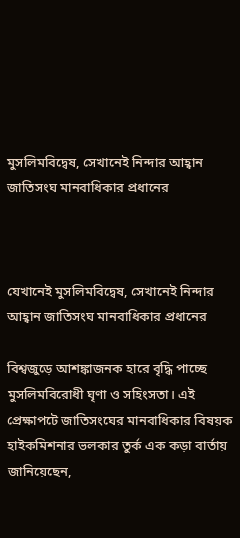মুসলিমবিদ্বেষ, সেখানেই নিন্দার আহ্বান জাতিসংঘ মানবাধিকার প্রধানের



যেখানেই মুসলিমবিদ্বেষ, সেখানেই নিন্দার আহ্বান জাতিসংঘ মানবাধিকার প্রধানের

বিশ্বজুড়ে আশঙ্কাজনক হারে বৃদ্ধি পাচ্ছে মুসলিমবিরোধী ঘৃণা ও সহিংসতা। এই প্রেক্ষাপটে জাতিসংঘের মানবাধিকার বিষয়ক হাইকমিশনার ভলকার তুর্ক এক কড়া বার্তায় জানিয়েছেন,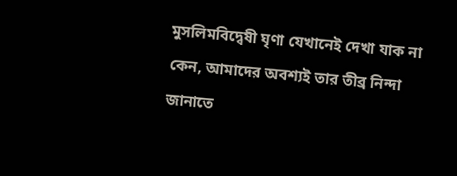মুসলিমবিদ্বেষী ঘৃণা যেখানেই দেখা যাক না কেন, আমাদের অবশ্যই তার তীব্র নিন্দা জানাতে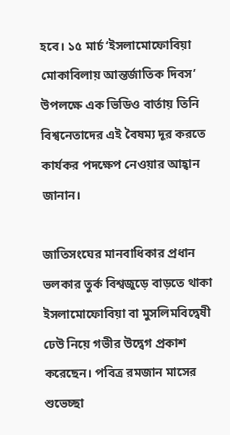হবে। ১৫ মার্চ ‘ইসলামোফোবিয়া মোকাবিলায় আন্তর্জাতিক দিবস’ উপলক্ষে এক ভিডিও বার্তায় তিনি বিশ্বনেতাদের এই বৈষম্য দূর করতে কার্যকর পদক্ষেপ নেওয়ার আহ্বান জানান।

জাতিসংঘের মানবাধিকার প্রধান ভলকার তুর্ক বিশ্বজুড়ে বাড়তে থাকা ইসলামোফোবিয়া বা মুসলিমবিদ্বেষী ঢেউ নিয়ে গভীর উদ্বেগ প্রকাশ করেছেন। পবিত্র রমজান মাসের শুভেচ্ছা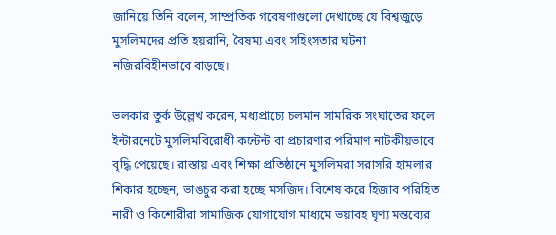জানিয়ে তিনি বলেন, সাম্প্রতিক গবেষণাগুলো দেখাচ্ছে যে বিশ্বজুড়ে মুসলিমদের প্রতি হয়রানি, বৈষম্য এবং সহিংসতার ঘটনা নজিরবিহীনভাবে বাড়ছে।

ভলকার তুর্ক উল্লেখ করেন, মধ্যপ্রাচ্যে চলমান সামরিক সংঘাতের ফলে ইন্টারনেটে মুসলিমবিরোধী কন্টেন্ট বা প্রচারণার পরিমাণ নাটকীয়ভাবে বৃদ্ধি পেয়েছে। রাস্তায় এবং শিক্ষা প্রতিষ্ঠানে মুসলিমরা সরাসরি হামলার শিকার হচ্ছেন, ভাঙচুর করা হচ্ছে মসজিদ। বিশেষ করে হিজাব পরিহিত নারী ও কিশোরীরা সামাজিক যোগাযোগ মাধ্যমে ভয়াবহ ঘৃণ্য মন্তব্যের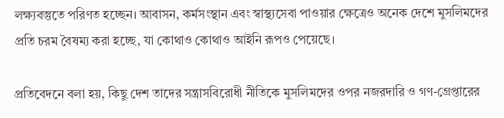লক্ষ্যবস্তুতে পরিণত হচ্ছেন। আবাসন, কর্মসংস্থান এবং স্বাস্থ্যসেবা পাওয়ার ক্ষেত্রেও অনেক দেশে মুসলিমদের প্রতি চরম বৈষম্য করা হচ্ছে, যা কোথাও কোথাও আইনি রূপও পেয়েছে।

প্রতিবেদনে বলা হয়, কিছু দেশ তাদের সন্ত্রাসবিরোধী নীতিকে মুসলিমদের ওপর নজরদারি ও গণ-গ্রেপ্তারের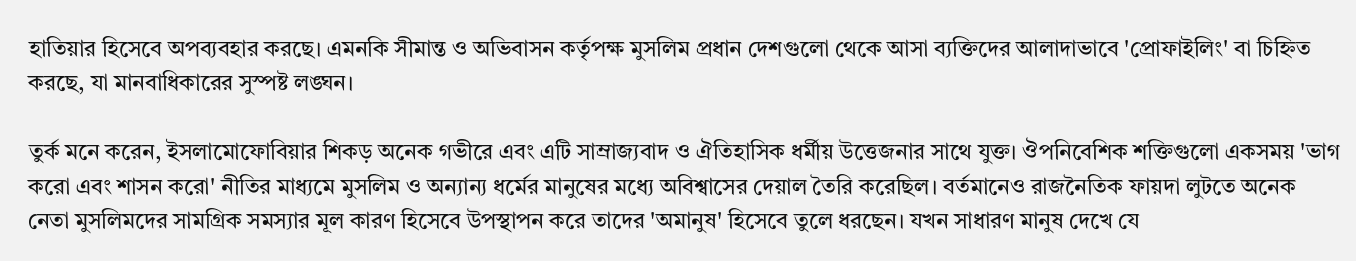হাতিয়ার হিসেবে অপব্যবহার করছে। এমনকি সীমান্ত ও অভিবাসন কর্তৃপক্ষ মুসলিম প্রধান দেশগুলো থেকে আসা ব্যক্তিদের আলাদাভাবে 'প্রোফাইলিং' বা চিহ্নিত করছে, যা মানবাধিকারের সুস্পষ্ট লঙ্ঘন।

তুর্ক মনে করেন, ইসলামোফোবিয়ার শিকড় অনেক গভীরে এবং এটি সাম্রাজ্যবাদ ও ঐতিহাসিক ধর্মীয় উত্তেজনার সাথে যুক্ত। ঔপনিবেশিক শক্তিগুলো একসময় 'ভাগ করো এবং শাসন করো' নীতির মাধ্যমে মুসলিম ও অন্যান্য ধর্মের মানুষের মধ্যে অবিশ্বাসের দেয়াল তৈরি করেছিল। বর্তমানেও রাজনৈতিক ফায়দা লুটতে অনেক নেতা মুসলিমদের সামগ্রিক সমস্যার মূল কারণ হিসেবে উপস্থাপন করে তাদের 'অমানুষ' হিসেবে তুলে ধরছেন। যখন সাধারণ মানুষ দেখে যে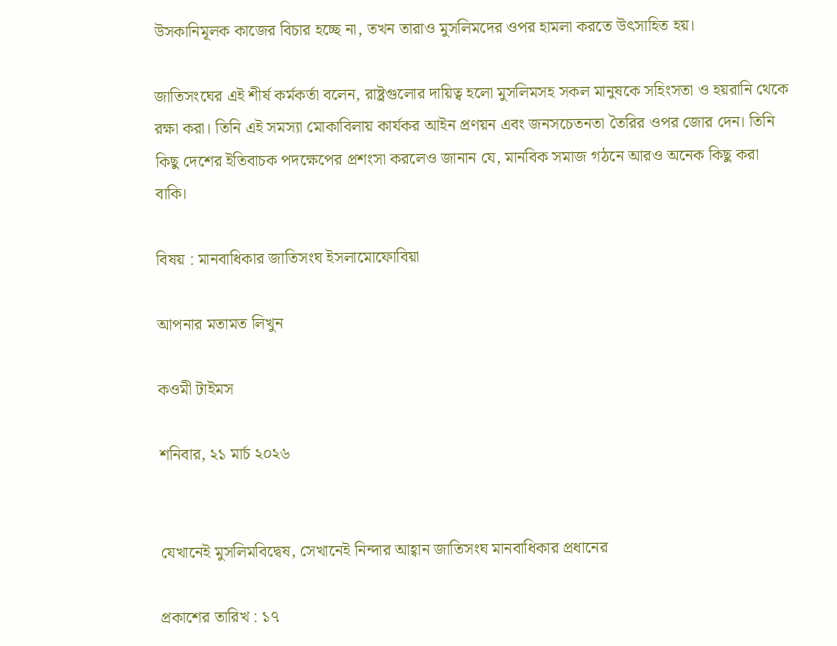উসকানিমূলক কাজের বিচার হচ্ছে না, তখন তারাও মুসলিমদের ওপর হামলা করতে উৎসাহিত হয়।

জাতিসংঘের এই শীর্ষ কর্মকর্তা বলেন, রাষ্ট্রগুলোর দায়িত্ব হলো মুসলিমসহ সকল মানুষকে সহিংসতা ও হয়রানি থেকে রক্ষা করা। তিনি এই সমস্যা মোকাবিলায় কার্যকর আইন প্রণয়ন এবং জনসচেতনতা তৈরির ওপর জোর দেন। তিনি কিছু দেশের ইতিবাচক পদক্ষেপের প্রশংসা করলেও জানান যে, মানবিক সমাজ গঠনে আরও অনেক কিছু করা বাকি।

বিষয় : মানবাধিকার জাতিসংঘ ইসলামোফোবিয়া

আপনার মতামত লিখুন

কওমী টাইমস

শনিবার, ২১ মার্চ ২০২৬


যেখানেই মুসলিমবিদ্বেষ, সেখানেই নিন্দার আহ্বান জাতিসংঘ মানবাধিকার প্রধানের

প্রকাশের তারিখ : ১৭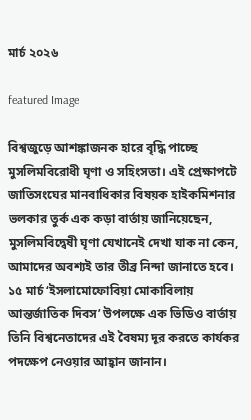মার্চ ২০২৬

featured Image

বিশ্বজুড়ে আশঙ্কাজনক হারে বৃদ্ধি পাচ্ছে মুসলিমবিরোধী ঘৃণা ও সহিংসতা। এই প্রেক্ষাপটে জাতিসংঘের মানবাধিকার বিষয়ক হাইকমিশনার ভলকার তুর্ক এক কড়া বার্তায় জানিয়েছেন, মুসলিমবিদ্বেষী ঘৃণা যেখানেই দেখা যাক না কেন, আমাদের অবশ্যই তার তীব্র নিন্দা জানাতে হবে। ১৫ মার্চ ‘ইসলামোফোবিয়া মোকাবিলায় আন্তর্জাতিক দিবস’ উপলক্ষে এক ভিডিও বার্তায় তিনি বিশ্বনেতাদের এই বৈষম্য দূর করতে কার্যকর পদক্ষেপ নেওয়ার আহ্বান জানান।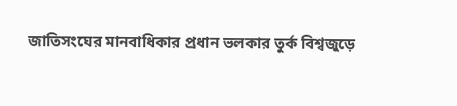জাতিসংঘের মানবাধিকার প্রধান ভলকার তুর্ক বিশ্বজুড়ে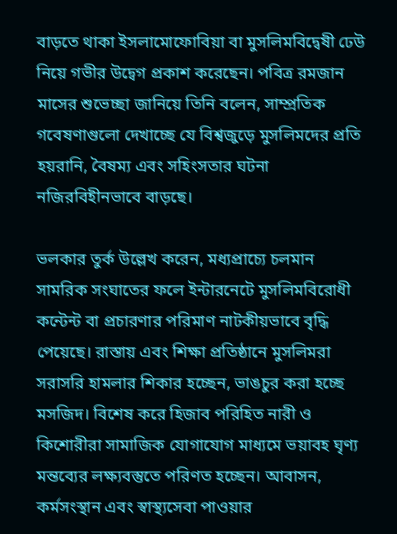বাড়তে থাকা ইসলামোফোবিয়া বা মুসলিমবিদ্বেষী ঢেউ নিয়ে গভীর উদ্বেগ প্রকাশ করেছেন। পবিত্র রমজান মাসের শুভেচ্ছা জানিয়ে তিনি বলেন, সাম্প্রতিক গবেষণাগুলো দেখাচ্ছে যে বিশ্বজুড়ে মুসলিমদের প্রতি হয়রানি, বৈষম্য এবং সহিংসতার ঘটনা নজিরবিহীনভাবে বাড়ছে।

ভলকার তুর্ক উল্লেখ করেন, মধ্যপ্রাচ্যে চলমান সামরিক সংঘাতের ফলে ইন্টারনেটে মুসলিমবিরোধী কন্টেন্ট বা প্রচারণার পরিমাণ নাটকীয়ভাবে বৃদ্ধি পেয়েছে। রাস্তায় এবং শিক্ষা প্রতিষ্ঠানে মুসলিমরা সরাসরি হামলার শিকার হচ্ছেন, ভাঙচুর করা হচ্ছে মসজিদ। বিশেষ করে হিজাব পরিহিত নারী ও কিশোরীরা সামাজিক যোগাযোগ মাধ্যমে ভয়াবহ ঘৃণ্য মন্তব্যের লক্ষ্যবস্তুতে পরিণত হচ্ছেন। আবাসন, কর্মসংস্থান এবং স্বাস্থ্যসেবা পাওয়ার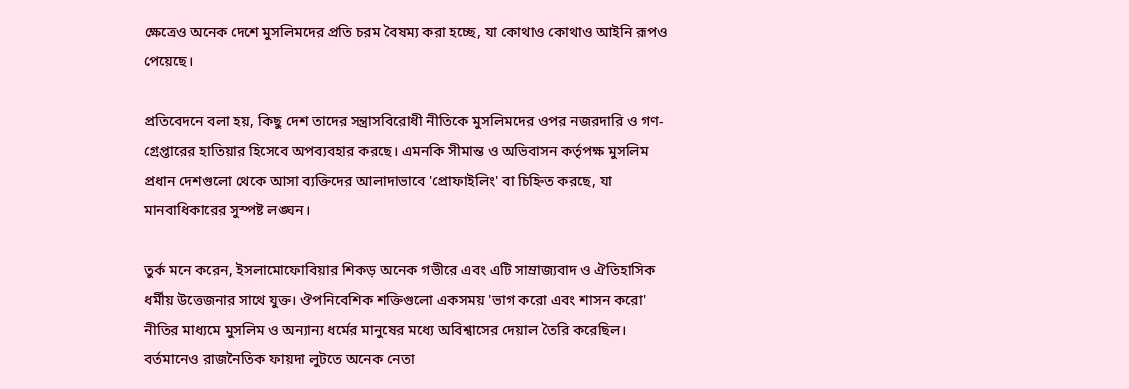ক্ষেত্রেও অনেক দেশে মুসলিমদের প্রতি চরম বৈষম্য করা হচ্ছে, যা কোথাও কোথাও আইনি রূপও পেয়েছে।

প্রতিবেদনে বলা হয়, কিছু দেশ তাদের সন্ত্রাসবিরোধী নীতিকে মুসলিমদের ওপর নজরদারি ও গণ-গ্রেপ্তারের হাতিয়ার হিসেবে অপব্যবহার করছে। এমনকি সীমান্ত ও অভিবাসন কর্তৃপক্ষ মুসলিম প্রধান দেশগুলো থেকে আসা ব্যক্তিদের আলাদাভাবে 'প্রোফাইলিং' বা চিহ্নিত করছে, যা মানবাধিকারের সুস্পষ্ট লঙ্ঘন।

তুর্ক মনে করেন, ইসলামোফোবিয়ার শিকড় অনেক গভীরে এবং এটি সাম্রাজ্যবাদ ও ঐতিহাসিক ধর্মীয় উত্তেজনার সাথে যুক্ত। ঔপনিবেশিক শক্তিগুলো একসময় 'ভাগ করো এবং শাসন করো' নীতির মাধ্যমে মুসলিম ও অন্যান্য ধর্মের মানুষের মধ্যে অবিশ্বাসের দেয়াল তৈরি করেছিল। বর্তমানেও রাজনৈতিক ফায়দা লুটতে অনেক নেতা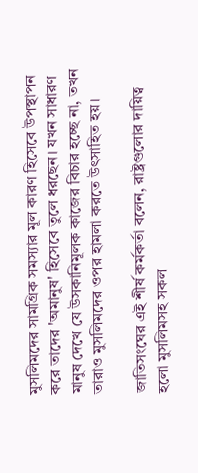মুসলিমদের সামগ্রিক সমস্যার মূল কারণ হিসেবে উপস্থাপন করে তাদের 'অমানুষ' হিসেবে তুলে ধরছেন। যখন সাধারণ মানুষ দেখে যে উসকানিমূলক কাজের বিচার হচ্ছে না, তখন তারাও মুসলিমদের ওপর হামলা করতে উৎসাহিত হয়।

জাতিসংঘের এই শীর্ষ কর্মকর্তা বলেন, রাষ্ট্রগুলোর দায়িত্ব হলো মুসলিমসহ সকল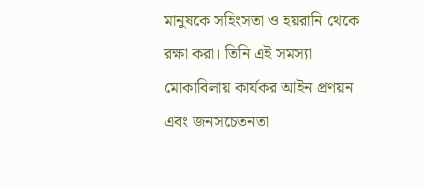মানুষকে সহিংসতা ও হয়রানি থেকে রক্ষা করা। তিনি এই সমস্যা মোকাবিলায় কার্যকর আইন প্রণয়ন এবং জনসচেতনতা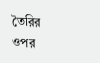তৈরির ওপর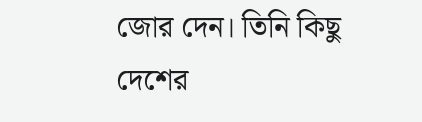জোর দেন। তিনি কিছু দেশের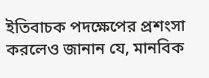ইতিবাচক পদক্ষেপের প্রশংসা করলেও জানান যে, মানবিক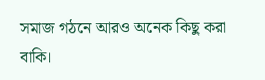সমাজ গঠনে আরও অনেক কিছু করা বাকি।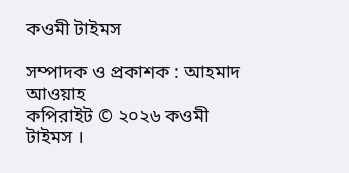কওমী টাইমস

সম্পাদক ও প্রকাশক : আহমাদ আওয়াহ
কপিরাইট © ২০২৬ কওমী টাইমস ।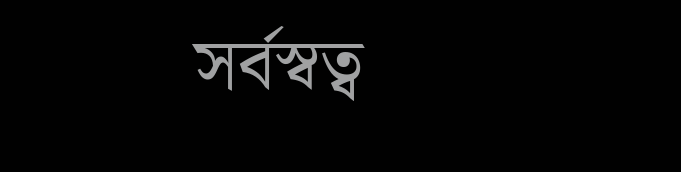সর্বস্বত্ব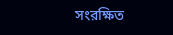সংরক্ষিত